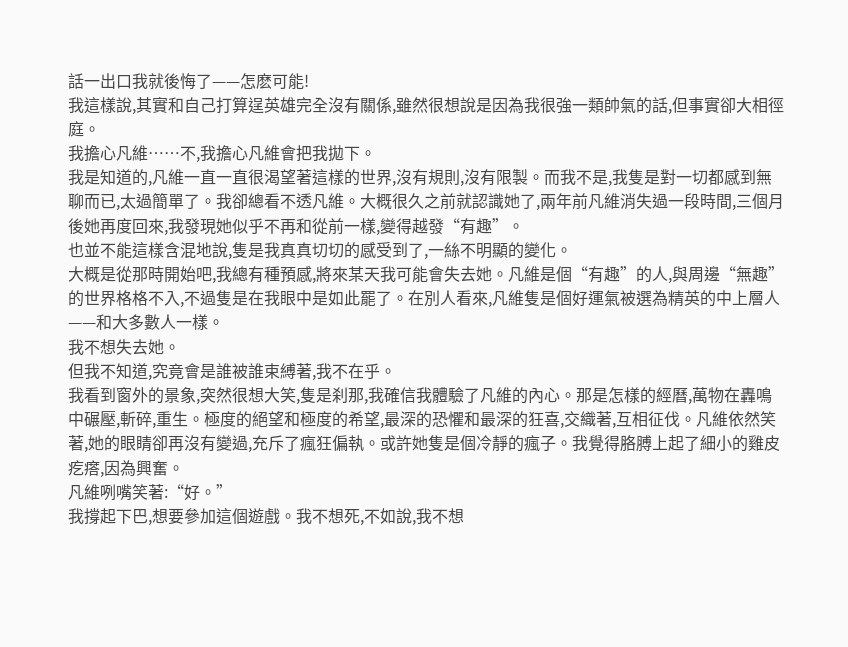話一出口我就後悔了——怎麽可能!
我這樣說,其實和自己打算逞英雄完全沒有關係,雖然很想說是因為我很強一類帥氣的話,但事實卻大相徑庭。
我擔心凡維……不,我擔心凡維會把我拋下。
我是知道的,凡維一直一直很渴望著這樣的世界,沒有規則,沒有限製。而我不是,我隻是對一切都感到無聊而已,太過簡單了。我卻總看不透凡維。大概很久之前就認識她了,兩年前凡維消失過一段時間,三個月後她再度回來,我發現她似乎不再和從前一樣,變得越發“有趣”。
也並不能這樣含混地說,隻是我真真切切的感受到了,一絲不明顯的變化。
大概是從那時開始吧,我總有種預感,將來某天我可能會失去她。凡維是個“有趣”的人,與周邊“無趣”的世界格格不入,不過隻是在我眼中是如此罷了。在別人看來,凡維隻是個好運氣被選為精英的中上層人——和大多數人一樣。
我不想失去她。
但我不知道,究竟會是誰被誰束縛著,我不在乎。
我看到窗外的景象,突然很想大笑,隻是刹那,我確信我體驗了凡維的內心。那是怎樣的經曆,萬物在轟鳴中碾壓,斬碎,重生。極度的絕望和極度的希望,最深的恐懼和最深的狂喜,交織著,互相征伐。凡維依然笑著,她的眼睛卻再沒有變過,充斥了瘋狂偏執。或許她隻是個冷靜的瘋子。我覺得胳膊上起了細小的雞皮疙瘩,因為興奮。
凡維咧嘴笑著:“好。”
我撐起下巴,想要參加這個遊戲。我不想死,不如說,我不想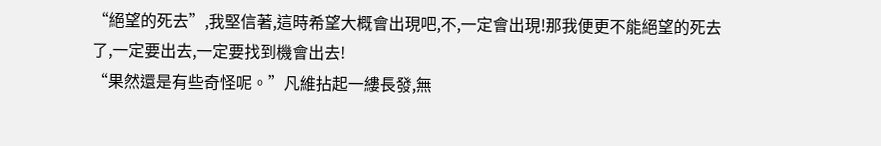“絕望的死去”,我堅信著,這時希望大概會出現吧,不,一定會出現!那我便更不能絕望的死去了,一定要出去,一定要找到機會出去!
“果然還是有些奇怪呢。”凡維拈起一縷長發,無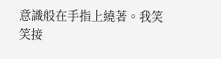意識般在手指上繞著。我笑笑接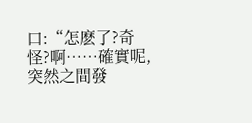口:“怎麽了?奇怪?啊……確實呢,突然之間發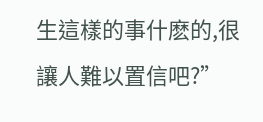生這樣的事什麽的,很讓人難以置信吧?”